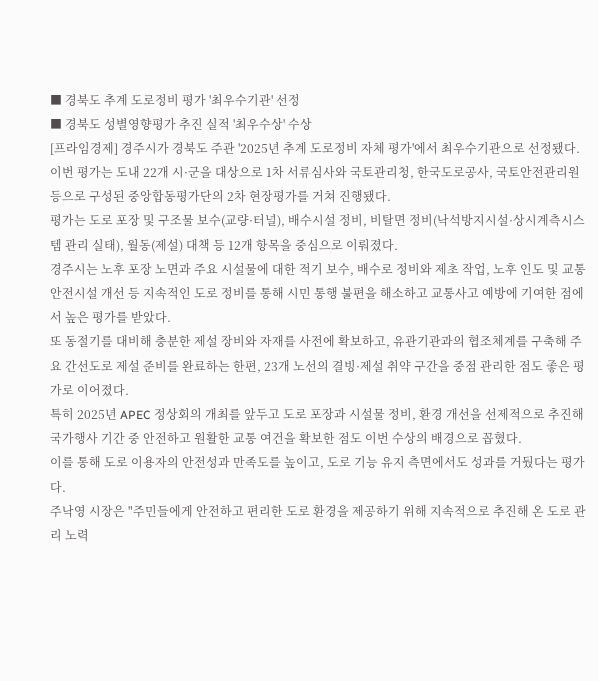■ 경북도 추계 도로정비 평가 '최우수기관' 선정
■ 경북도 성별영향평가 추진 실적 '최우수상' 수상
[프라임경제] 경주시가 경북도 주관 '2025년 추계 도로정비 자체 평가'에서 최우수기관으로 선정됐다.
이번 평가는 도내 22개 시·군을 대상으로 1차 서류심사와 국토관리청, 한국도로공사, 국토안전관리원 등으로 구성된 중앙합동평가단의 2차 현장평가를 거쳐 진행됐다.
평가는 도로 포장 및 구조물 보수(교량·터널), 배수시설 정비, 비탈면 정비(낙석방지시설·상시계측시스템 관리 실태), 월동(제설) 대책 등 12개 항목을 중심으로 이뤄졌다.
경주시는 노후 포장 노면과 주요 시설물에 대한 적기 보수, 배수로 정비와 제초 작업, 노후 인도 및 교통안전시설 개선 등 지속적인 도로 정비를 통해 시민 통행 불편을 해소하고 교통사고 예방에 기여한 점에서 높은 평가를 받았다.
또 동절기를 대비해 충분한 제설 장비와 자재를 사전에 확보하고, 유관기관과의 협조체계를 구축해 주요 간선도로 제설 준비를 완료하는 한편, 23개 노선의 결빙·제설 취약 구간을 중점 관리한 점도 좋은 평가로 이어졌다.
특히 2025년 APEC 정상회의 개최를 앞두고 도로 포장과 시설물 정비, 환경 개선을 선제적으로 추진해 국가행사 기간 중 안전하고 원활한 교통 여건을 확보한 점도 이번 수상의 배경으로 꼽혔다.
이를 통해 도로 이용자의 안전성과 만족도를 높이고, 도로 기능 유지 측면에서도 성과를 거뒀다는 평가다.
주낙영 시장은 "주민들에게 안전하고 편리한 도로 환경을 제공하기 위해 지속적으로 추진해 온 도로 관리 노력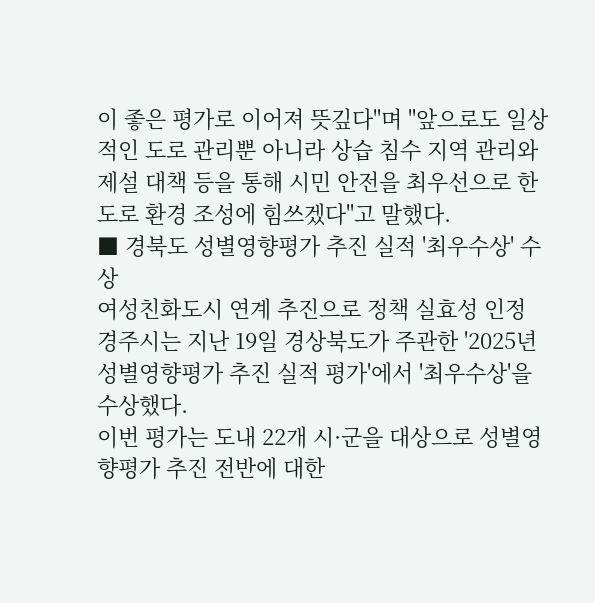이 좋은 평가로 이어져 뜻깊다"며 "앞으로도 일상적인 도로 관리뿐 아니라 상습 침수 지역 관리와 제설 대책 등을 통해 시민 안전을 최우선으로 한 도로 환경 조성에 힘쓰겠다"고 말했다.
■ 경북도 성별영향평가 추진 실적 '최우수상' 수상
여성친화도시 연계 추진으로 정책 실효성 인정
경주시는 지난 19일 경상북도가 주관한 '2025년 성별영향평가 추진 실적 평가'에서 '최우수상'을 수상했다.
이번 평가는 도내 22개 시·군을 대상으로 성별영향평가 추진 전반에 대한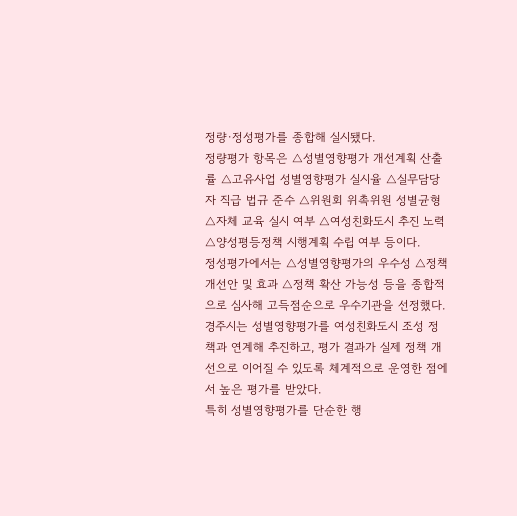정량·정성평가를 종합해 실시됐다.
정량평가 항목은 △성별영향평가 개선계획 산출률 △고유사업 성별영향평가 실시율 △실무담당자 직급 법규 준수 △위원회 위촉위원 성별균형 △자체 교육 실시 여부 △여성친화도시 추진 노력 △양성평등정책 시행계획 수립 여부 등이다.
정성평가에서는 △성별영향평가의 우수성 △정책개선안 및 효과 △정책 확산 가능성 등을 종합적으로 심사해 고득점순으로 우수기관을 선정했다.
경주시는 성별영향평가를 여성친화도시 조성 정책과 연계해 추진하고, 평가 결과가 실제 정책 개선으로 이어질 수 있도록 체계적으로 운영한 점에서 높은 평가를 받았다.
특히 성별영향평가를 단순한 행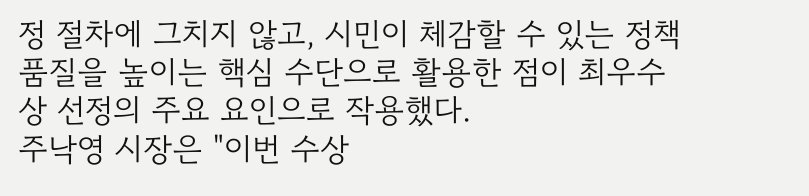정 절차에 그치지 않고, 시민이 체감할 수 있는 정책 품질을 높이는 핵심 수단으로 활용한 점이 최우수상 선정의 주요 요인으로 작용했다.
주낙영 시장은 "이번 수상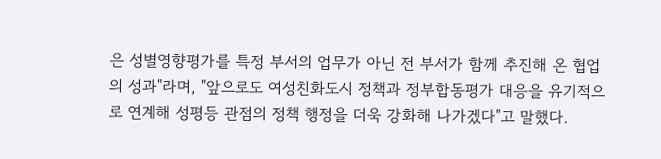은 성별영향평가를 특정 부서의 업무가 아닌 전 부서가 함께 추진해 온 협업의 성과"라며, "앞으로도 여성친화도시 정책과 정부합동평가 대응을 유기적으로 연계해 성평등 관점의 정책 행정을 더욱 강화해 나가겠다"고 말했다.